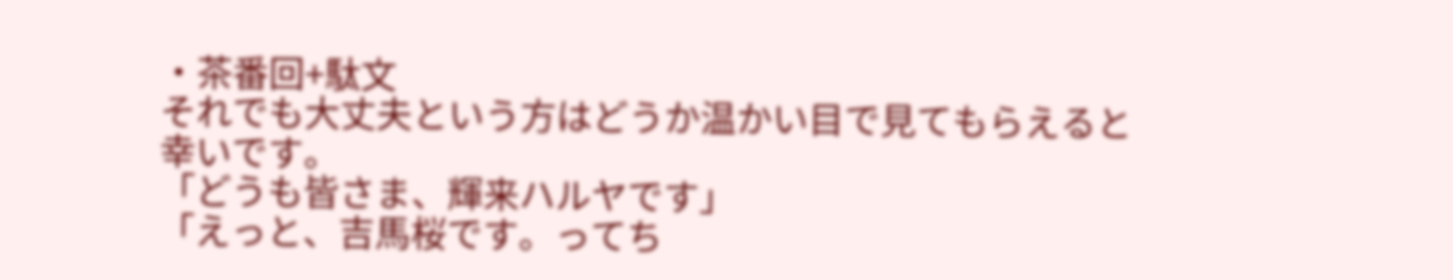・茶番回+駄文
それでも大丈夫という方はどうか温かい目で見てもらえると幸いです。
「どうも皆さま、輝来ハルヤです」
「えっと、吉馬桜です。ってち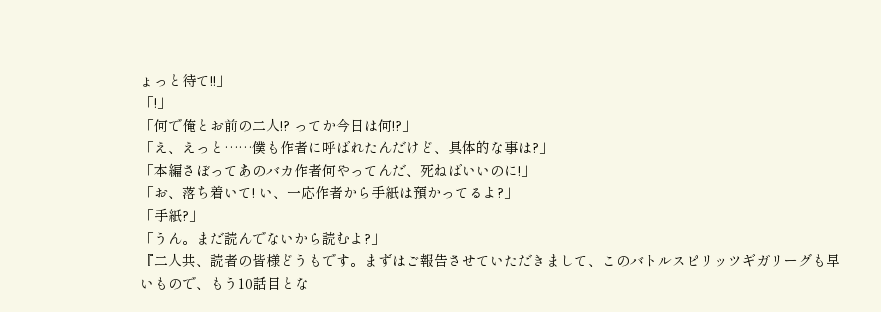ょっと待て!!」
「!」
「何で俺とお前の二人!? ってか今日は何!?」
「え、えっと……僕も作者に呼ばれたんだけど、具体的な事は?」
「本編さぼってあのバカ作者何やってんだ、死ねばいいのに!」
「お、落ち着いて! い、一応作者から手紙は預かってるよ?」
「手紙?」
「うん。まだ読んでないから読むよ?」
『二人共、読者の皆様どうもです。まずはご報告させていただきまして、このバトルスピリッツギガリーグも早いもので、もう10話目とな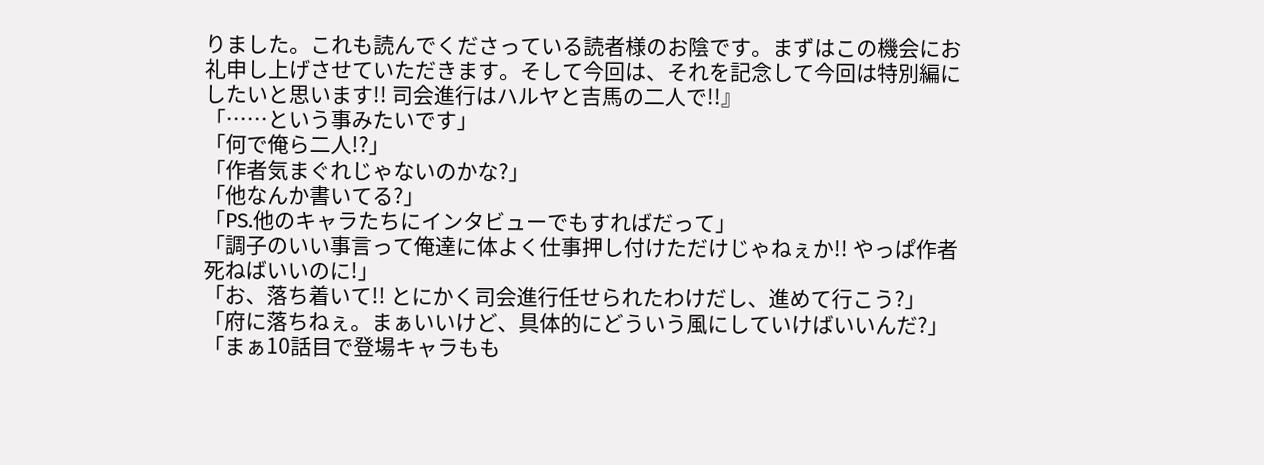りました。これも読んでくださっている読者様のお陰です。まずはこの機会にお礼申し上げさせていただきます。そして今回は、それを記念して今回は特別編にしたいと思います!! 司会進行はハルヤと吉馬の二人で!!』
「……という事みたいです」
「何で俺ら二人!?」
「作者気まぐれじゃないのかな?」
「他なんか書いてる?」
「PS.他のキャラたちにインタビューでもすればだって」
「調子のいい事言って俺達に体よく仕事押し付けただけじゃねぇか!! やっぱ作者死ねばいいのに!」
「お、落ち着いて!! とにかく司会進行任せられたわけだし、進めて行こう?」
「府に落ちねぇ。まぁいいけど、具体的にどういう風にしていけばいいんだ?」
「まぁ10話目で登場キャラもも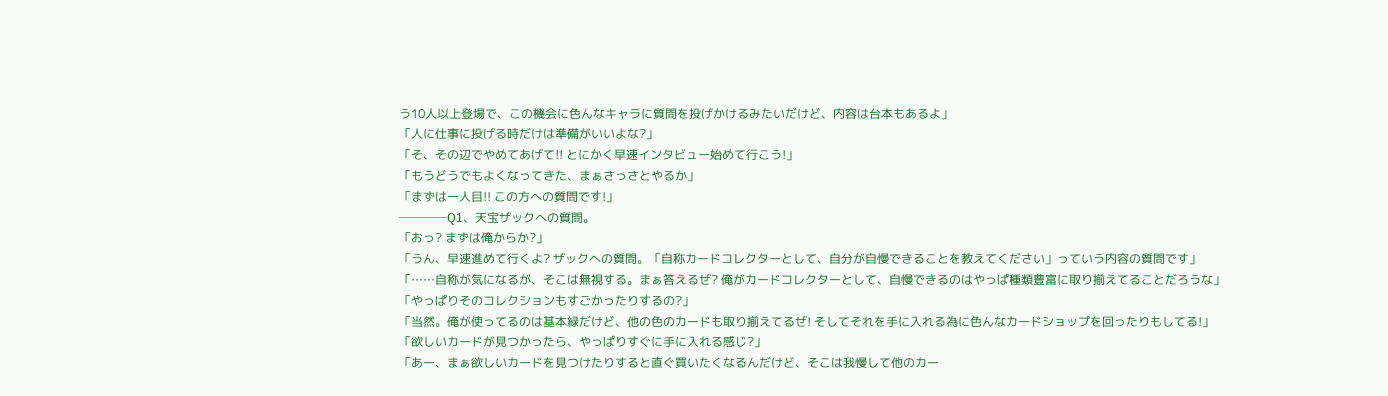う10人以上登場で、この機会に色んなキャラに質問を投げかけるみたいだけど、内容は台本もあるよ」
「人に仕事に投げる時だけは準備がいいよな?」
「そ、その辺でやめてあげて!! とにかく早速インタビュー始めて行こう!」
「もうどうでもよくなってきた、まぁさっさとやるか」
「まずは一人目!! この方への質問です!」
────Q1、天宝ザックへの質問。
「おっ? まずは俺からか?」
「うん、早速進めて行くよ? ザックへの質問。「自称カードコレクターとして、自分が自慢できることを教えてください」っていう内容の質問です」
「……自称が気になるが、そこは無視する。まぁ答えるぜ? 俺がカードコレクターとして、自慢できるのはやっぱ種類豊富に取り揃えてることだろうな」
「やっぱりそのコレクションもすごかったりするの?」
「当然。俺が使ってるのは基本緑だけど、他の色のカードも取り揃えてるぜ! そしてそれを手に入れる為に色んなカードショップを回ったりもしてる!」
「欲しいカードが見つかったら、やっぱりすぐに手に入れる感じ?」
「あー、まぁ欲しいカードを見つけたりすると直ぐ買いたくなるんだけど、そこは我慢して他のカー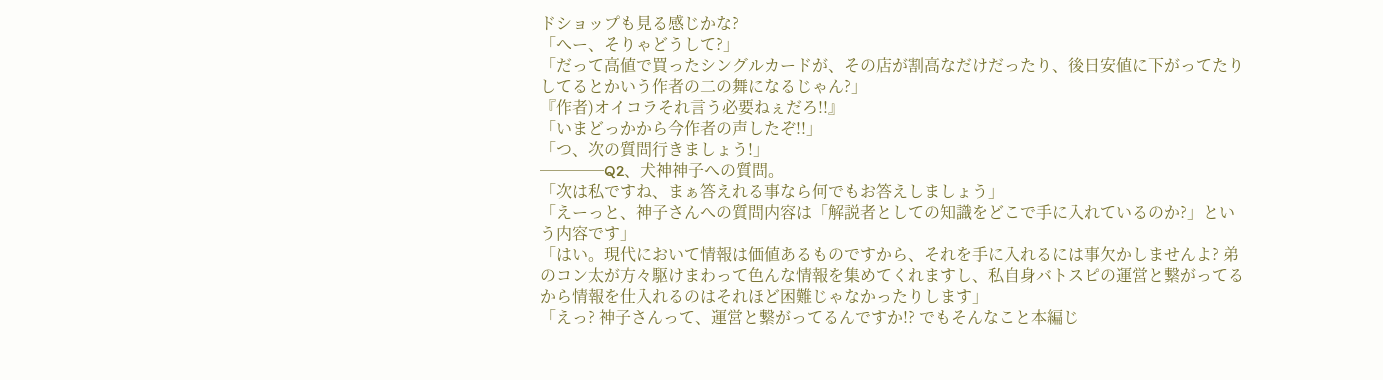ドショップも見る感じかな?
「へー、そりゃどうして?」
「だって高値で買ったシングルカードが、その店が割高なだけだったり、後日安値に下がってたりしてるとかいう作者の二の舞になるじゃん?」
『作者)オイコラそれ言う必要ねぇだろ!!』
「いまどっかから今作者の声したぞ!!」
「つ、次の質問行きましょう!」
────Q2、犬神神子への質問。
「次は私ですね、まぁ答えれる事なら何でもお答えしましょう」
「えーっと、神子さんへの質問内容は「解説者としての知識をどこで手に入れているのか?」という内容です」
「はい。現代において情報は価値あるものですから、それを手に入れるには事欠かしませんよ? 弟のコン太が方々駆けまわって色んな情報を集めてくれますし、私自身バトスピの運営と繋がってるから情報を仕入れるのはそれほど困難じゃなかったりします」
「えっ? 神子さんって、運営と繋がってるんですか!? でもそんなこと本編じ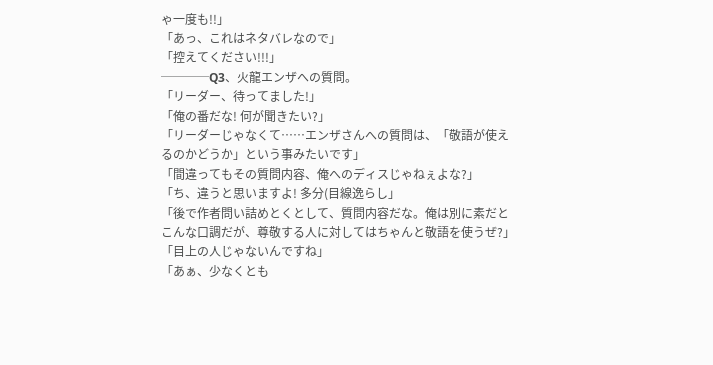ゃ一度も!!」
「あっ、これはネタバレなので」
「控えてください!!!」
────Q3、火龍エンザへの質問。
「リーダー、待ってました!」
「俺の番だな! 何が聞きたい?」
「リーダーじゃなくて……エンザさんへの質問は、「敬語が使えるのかどうか」という事みたいです」
「間違ってもその質問内容、俺へのディスじゃねぇよな?」
「ち、違うと思いますよ! 多分(目線逸らし」
「後で作者問い詰めとくとして、質問内容だな。俺は別に素だとこんな口調だが、尊敬する人に対してはちゃんと敬語を使うぜ?」
「目上の人じゃないんですね」
「あぁ、少なくとも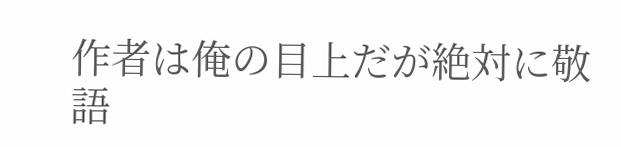作者は俺の目上だが絶対に敬語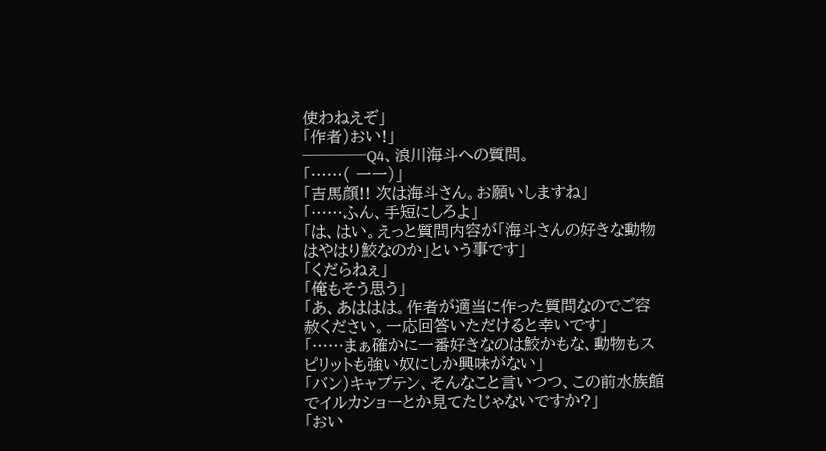使わねえぞ」
「作者)おい!」
────Q4、浪川海斗への質問。
「……( 一一)」
「吉馬顔!! 次は海斗さん。お願いしますね」
「……ふん、手短にしろよ」
「は、はい。えっと質問内容が「海斗さんの好きな動物はやはり鮫なのか」という事です」
「くだらねぇ」
「俺もそう思う」
「あ、あははは。作者が適当に作った質問なのでご容赦ください。一応回答いただけると幸いです」
「……まぁ確かに一番好きなのは鮫かもな、動物もスピリットも強い奴にしか興味がない」
「バン)キャプテン、そんなこと言いつつ、この前水族館でイルカショーとか見てたじゃないですか?」
「おい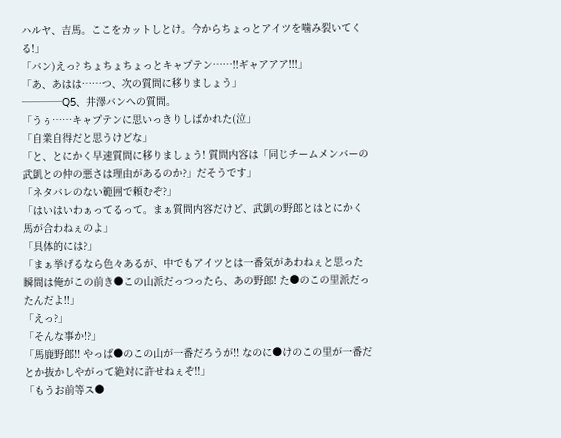ハルヤ、吉馬。ここをカットしとけ。今からちょっとアイツを噛み裂いてくる!」
「バン)えっ? ちょちょちょっとキャプテン……!!ギャアアア!!!」
「あ、あはは……つ、次の質問に移りましょう」
────Q5、井澤バンへの質問。
「うぅ……キャプテンに思いっきりしばかれた(泣」
「自業自得だと思うけどな」
「と、とにかく早速質問に移りましょう! 質問内容は「同じチームメンバーの武凱との仲の悪さは理由があるのか?」だそうです」
「ネタバレのない範囲で頼むぞ?」
「はいはいわぁってるって。まぁ質問内容だけど、武凱の野郎とはとにかく馬が合わねぇのよ」
「具体的には?」
「まぁ挙げるなら色々あるが、中でもアイツとは一番気があわねぇと思った瞬間は俺がこの前き●この山派だっつったら、あの野郎! た●のこの里派だったんだよ!!」
「えっ?」
「そんな事か!?」
「馬鹿野郎!! やっぱ●のこの山が一番だろうが!! なのに●けのこの里が一番だとか抜かしやがって絶対に許せねぇぞ!!」
「もうお前等ス●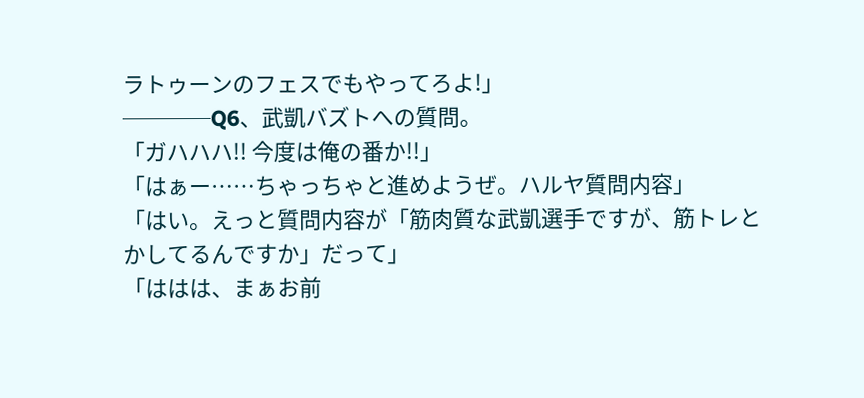ラトゥーンのフェスでもやってろよ!」
────Q6、武凱バズトへの質問。
「ガハハハ!! 今度は俺の番か!!」
「はぁー……ちゃっちゃと進めようぜ。ハルヤ質問内容」
「はい。えっと質問内容が「筋肉質な武凱選手ですが、筋トレとかしてるんですか」だって」
「ははは、まぁお前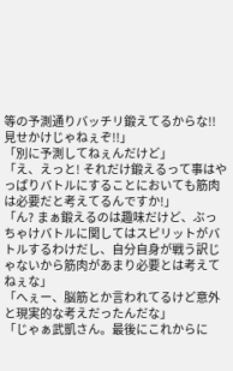等の予測通りバッチリ鍛えてるからな!! 見せかけじゃねぇぞ!!」
「別に予測してねぇんだけど」
「え、えっと! それだけ鍛えるって事はやっぱりバトルにすることにおいても筋肉は必要だと考えてるんですか!」
「ん? まぁ鍛えるのは趣味だけど、ぶっちゃけバトルに関してはスピリットがバトルするわけだし、自分自身が戦う訳じゃないから筋肉があまり必要とは考えてねぇな」
「へぇー、脳筋とか言われてるけど意外と現実的な考えだったんだな」
「じゃぁ武凱さん。最後にこれからに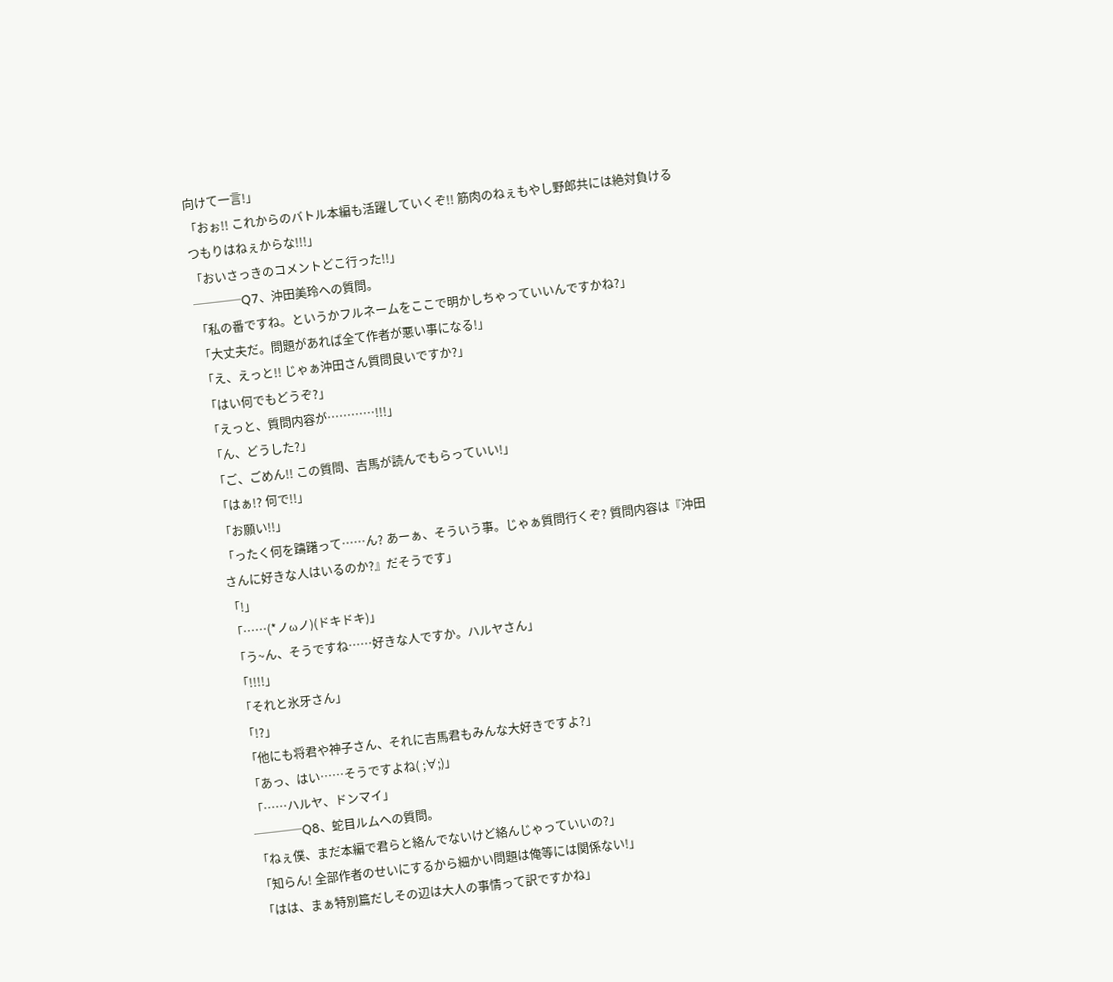向けて一言!」
「おぉ!! これからのバトル本編も活躍していくぞ!! 筋肉のねぇもやし野郎共には絶対負けるつもりはねぇからな!!!」
「おいさっきのコメントどこ行った!!」
────Q7、沖田美玲への質問。
「私の番ですね。というかフルネームをここで明かしちゃっていいんですかね?」
「大丈夫だ。問題があれば全て作者が悪い事になる!」
「え、えっと!! じゃぁ沖田さん質問良いですか?」
「はい何でもどうぞ?」
「えっと、質問内容が…………!!!」
「ん、どうした?」
「ご、ごめん!! この質問、吉馬が読んでもらっていい!」
「はぁ!? 何で!!」
「お願い!!」
「ったく何を躊躇って……ん? あーぁ、そういう事。じゃぁ質問行くぞ? 質問内容は『沖田さんに好きな人はいるのか?』だそうです」
「!」
「……(*ノωノ)(ドキドキ)」
「う~ん、そうですね……好きな人ですか。ハルヤさん」
「!!!!」
「それと氷牙さん」
「!?」
「他にも将君や神子さん、それに吉馬君もみんな大好きですよ?」
「あっ、はい……そうですよね( ;∀;)」
「……ハルヤ、ドンマイ」
────Q8、蛇目ルムへの質問。
「ねぇ僕、まだ本編で君らと絡んでないけど絡んじゃっていいの?」
「知らん! 全部作者のせいにするから細かい問題は俺等には関係ない!」
「はは、まぁ特別篇だしその辺は大人の事情って訳ですかね」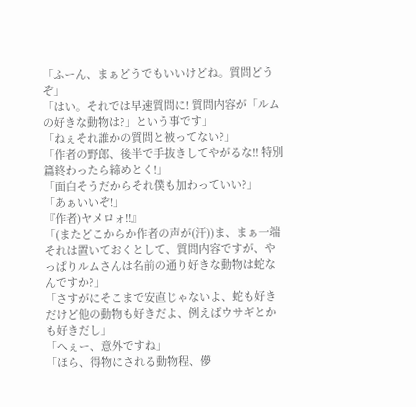「ふーん、まぁどうでもいいけどね。質問どうぞ」
「はい。それでは早速質問に! 質問内容が「ルムの好きな動物は?」という事です」
「ねぇそれ誰かの質問と被ってない?」
「作者の野郎、後半で手抜きしてやがるな!! 特別篇終わったら締めとく!」
「面白そうだからそれ僕も加わっていい?」
「あぁいいぞ!」
『作者)ヤメロォ!!』
「(またどこからか作者の声が(汗))ま、まぁ一端それは置いておくとして、質問内容ですが、やっぱりルムさんは名前の通り好きな動物は蛇なんですか?」
「さすがにそこまで安直じゃないよ、蛇も好きだけど他の動物も好きだよ、例えばウサギとかも好きだし」
「へぇー、意外ですね」
「ほら、得物にされる動物程、儚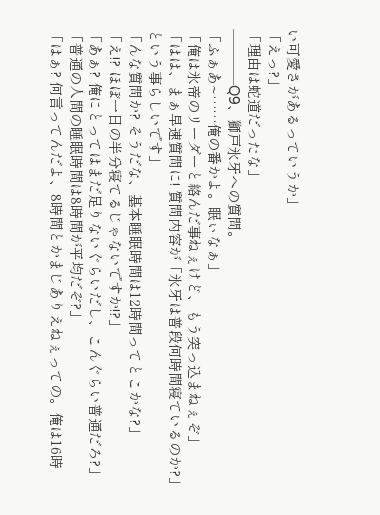い可愛さがあるっていうか」
「えっ?」
「理由は蛇道だったな」
────Q9、獅戸氷牙への質問。
「ふぁあ~……俺の番かよ。眠ぃなぁ」
「俺は氷帝のリーダーと絡んだ事ねぇけど、もう突っ込まねぇぞ」
「はは、まぁ早速質問に! 質問内容が「氷牙は普段何時間寝ているのか?」という事らしいです」
「んな質問か? そうだな、基本睡眠時間は12時間ってとこかな?」
「え!? ほぼ一日の半分寝てるじゃないですか!?」
「あぁ? 俺にとってはまだ足りないぐらいだし、こんぐらい普通だろ?」
「普通の人間の睡眠時間は8時間が平均だぞ?」
「はぁ? 何言ってんだよ、8時間とかまじありえねぇっての。俺は16時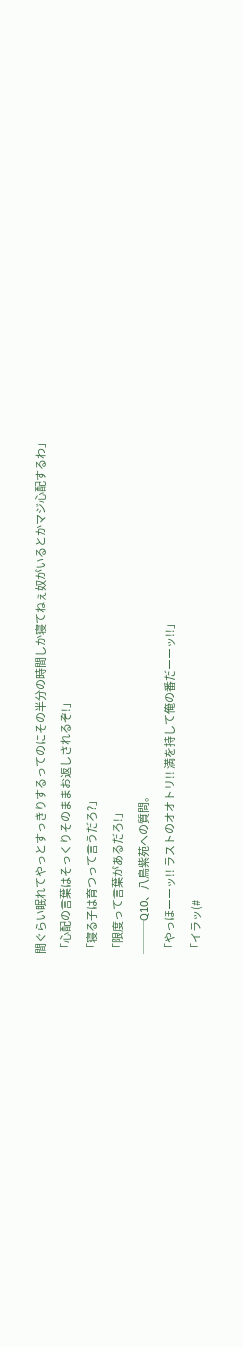間ぐらい眠れてやっとすっきりするってのにその半分の時間しか寝てねぇ奴がいるとかマジ心配するわ」
「心配の言葉はそっくりそのままお返しされるぞ!」
「寝る子は育つって言うだろ?」
「限度って言葉があるだろ!」
───Q10、八鳥紫苑への質問。
「やっほーーッ!! ラストのオオトリ!! 満を持して俺の番だーーッ!!」
「イラッ(#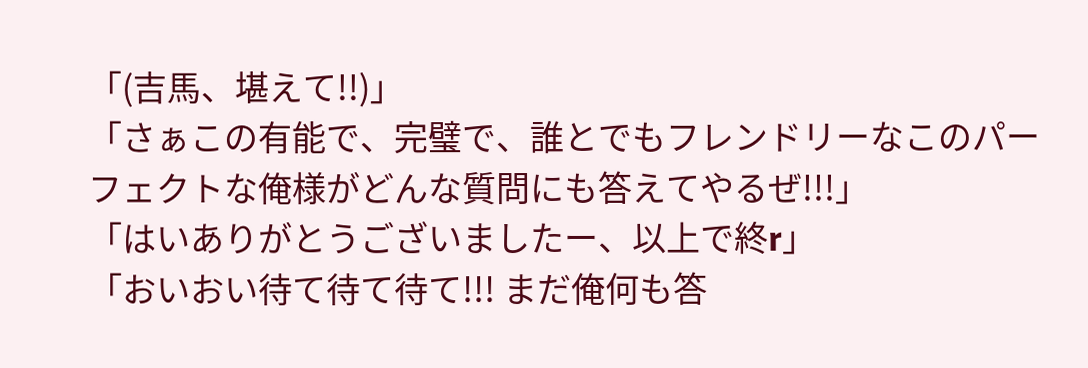「(吉馬、堪えて!!)」
「さぁこの有能で、完璧で、誰とでもフレンドリーなこのパーフェクトな俺様がどんな質問にも答えてやるぜ!!!」
「はいありがとうございましたー、以上で終r」
「おいおい待て待て待て!!! まだ俺何も答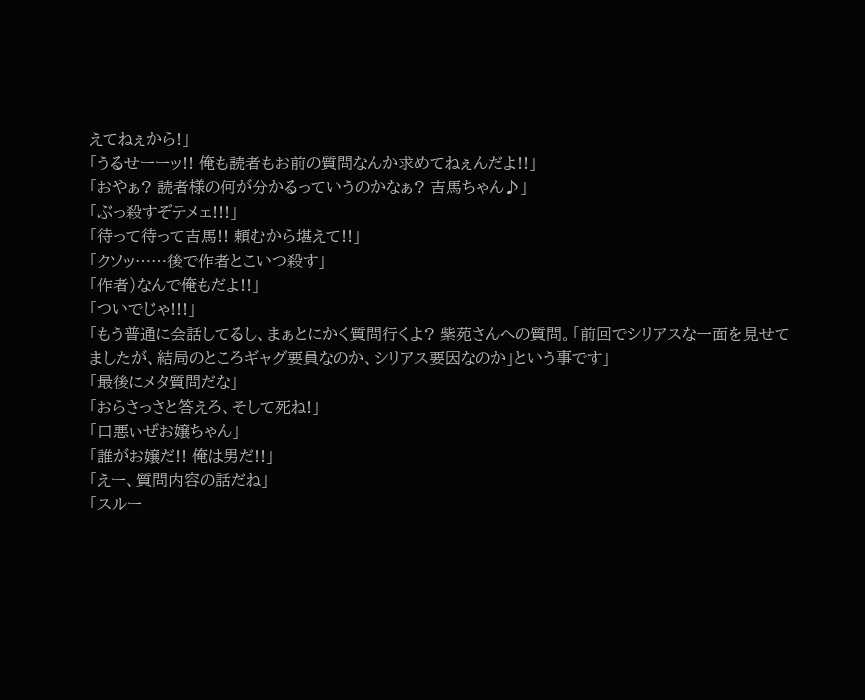えてねぇから!」
「うるせーーッ!! 俺も読者もお前の質問なんか求めてねぇんだよ!!」
「おやぁ? 読者様の何が分かるっていうのかなぁ? 吉馬ちゃん♪」
「ぶっ殺すぞテメェ!!!」
「待って待って吉馬!! 頼むから堪えて!!」
「クソッ……後で作者とこいつ殺す」
「作者)なんで俺もだよ!!」
「ついでじゃ!!!」
「もう普通に会話してるし、まぁとにかく質問行くよ? 紫苑さんへの質問。「前回でシリアスな一面を見せてましたが、結局のところギャグ要員なのか、シリアス要因なのか」という事です」
「最後にメタ質問だな」
「おらさっさと答えろ、そして死ね!」
「口悪ぃぜお嬢ちゃん」
「誰がお嬢だ!! 俺は男だ!!」
「えー、質問内容の話だね」
「スルー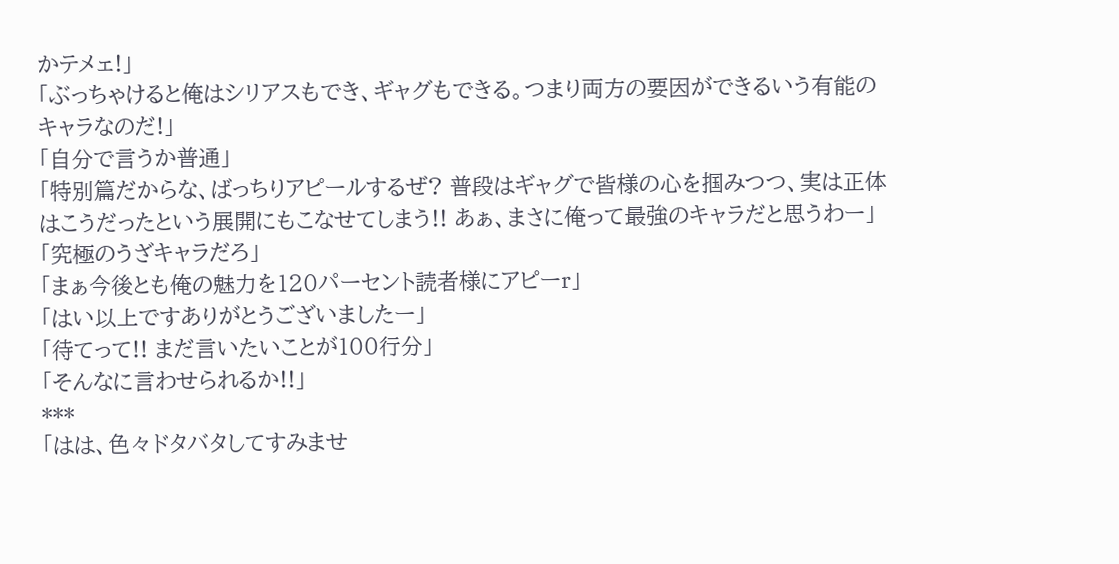かテメェ!」
「ぶっちゃけると俺はシリアスもでき、ギャグもできる。つまり両方の要因ができるいう有能のキャラなのだ!」
「自分で言うか普通」
「特別篇だからな、ばっちりアピールするぜ? 普段はギャグで皆様の心を掴みつつ、実は正体はこうだったという展開にもこなせてしまう!! あぁ、まさに俺って最強のキャラだと思うわー」
「究極のうざキャラだろ」
「まぁ今後とも俺の魅力を120パーセント読者様にアピーr」
「はい以上ですありがとうございましたー」
「待てって!! まだ言いたいことが100行分」
「そんなに言わせられるか!!」
***
「はは、色々ドタバタしてすみませ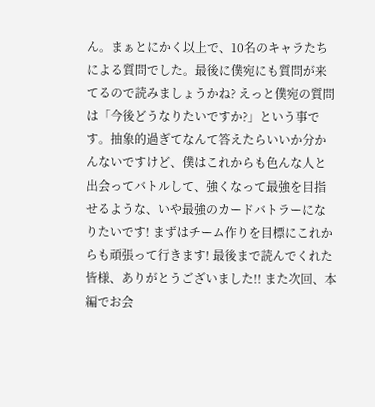ん。まぁとにかく以上で、10名のキャラたちによる質問でした。最後に僕宛にも質問が来てるので読みましょうかね? えっと僕宛の質問は「今後どうなりたいですか?」という事です。抽象的過ぎてなんて答えたらいいか分かんないですけど、僕はこれからも色んな人と出会ってバトルして、強くなって最強を目指せるような、いや最強のカードバトラーになりたいです! まずはチーム作りを目標にこれからも頑張って行きます! 最後まで読んでくれた皆様、ありがとうございました!! また次回、本編でお会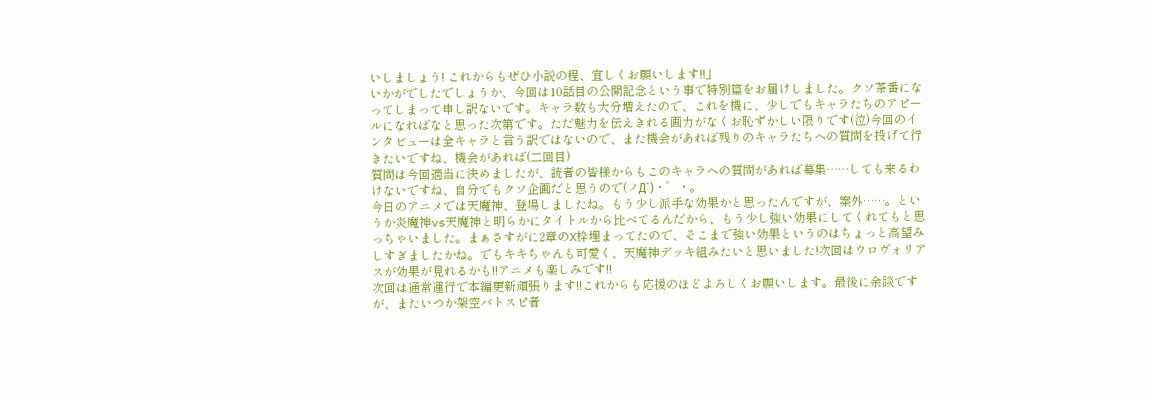いしましょう! これからもぜひ小説の程、宜しくお願いします!!」
いかがでしたでしょうか、今回は10話目の公開記念という事で特別篇をお届けしました。クソ茶番になってしまって申し訳ないです。キャラ数も大分増えたので、これを機に、少しでもキャラたちのアピールになればなと思った次第です。ただ魅力を伝えきれる画力がなくお恥ずかしい限りです(泣)今回のインタビューは全キャラと言う訳ではないので、また機会があれば残りのキャラたちへの質問を投げて行きたいですね、機会があれば(二回目)
質問は今回適当に決めましたが、読者の皆様からもこのキャラへの質問があれば募集……しても来るわけないですね、自分でもクソ企画だと思うので(ノД`)・゜・。
今日のアニメでは天魔神、登場しましたね。もう少し派手な効果かと思ったんですが、案外……。というか炎魔神vs天魔神と明らかにタイトルから比べてるんだから、もう少し強い効果にしてくれてもと思っちゃいました。まぁさすがに2章のX枠埋まってたので、そこまで強い効果というのはちょっと高望みしすぎましたかね。でもキキちゃんも可愛く、天魔神デッキ組みたいと思いました!次回はウロヴォリアスが効果が見れるかも!!アニメも楽しみです!!
次回は通常運行で本編更新頑張ります!!これからも応援のほどよろしくお願いします。最後に余談ですが、またいつか架空バトスピ者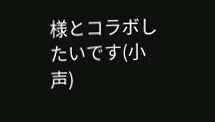様とコラボしたいです(小声)